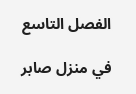الفصل التاسع

في منزل صابر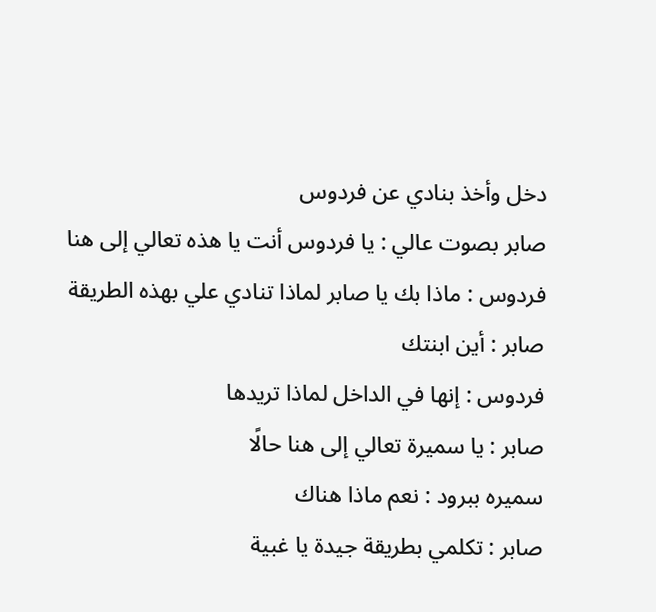دخل وأخذ بنادي عن فردوس
صابر بصوت عالي : يا فردوس أنت يا هذه تعالي إلى هنا
فردوس : ماذا بك يا صابر لماذا تنادي علي بهذه الطريقة
صابر : أين ابنتك
فردوس : إنها في الداخل لماذا تريدها
صابر : يا سميرة تعالي إلى هنا حالًا
سميره ببرود : نعم ماذا هناك
صابر : تكلمي بطريقة جيدة يا غبية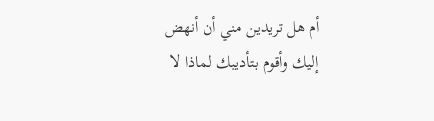أم هل تريدين مني أن أنهض إليك وأقوم بتأديبك لماذا لا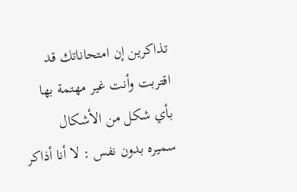تذاكرين إن امتحاناتك قد اقتربت وأنت غير مهتمة بها بأي شكل من الأشكال
سميره بدون نفس : لا أنا أذاكر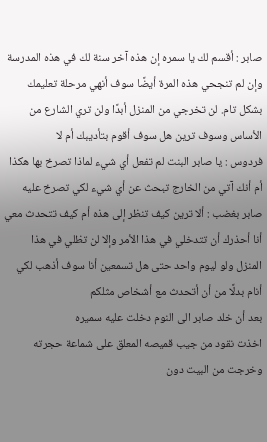صابر : أقسم لك يا سمره إن هذه آخر سنة لك في هذه المدرسة وإن لم تنجحي هذه المرة أيضًا سوف أنهي مرحلة تعليمك بشكل تام. لن تخرجي من المنزل أبدًا ولن تري الشارع من الأساس وسوف ترين هل سوف أقوم بتأديبك أم لا
فردوس : يا صابر البنت لم تفعل أي شيء لماذا تصرخ بها هكذا أم أنك آتي من الخارج تبحث عن أي شيء لكي تصرخ عليه
صابر بغضب : ألا ترين كيف تنظر إلى هذه أم كيف تتحدث معي أنا أحذرك أن تتدخلي في هذا الأمر وإلا لن تظلي في هذا المنزل ولو ليوم واحد حتى هل تسمعين أنا سوف أذهب لكي أنام بدلًا من أن أتحدث مع أشخاص مثلكم
بعد أن خلد صابر الى النوم دخلت عليه سميره
اخذت نقود من جيب قميصه المعلق على شماعة حجرته وخرجت من البيت دون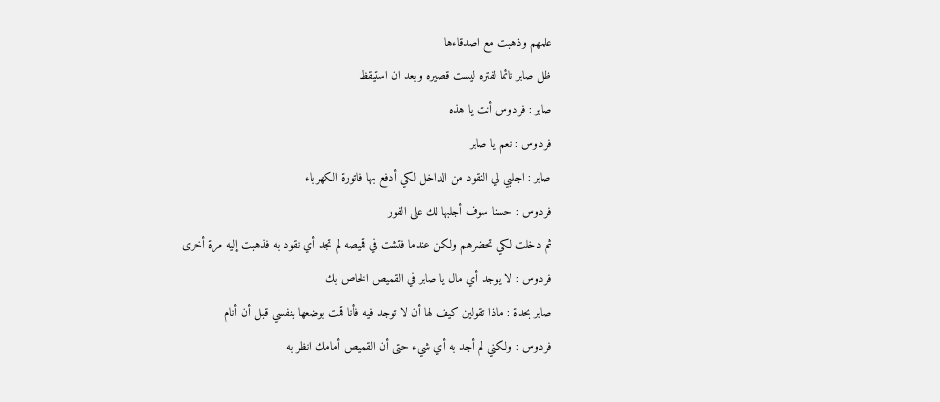علمهم وذهبت مع اصدقاءها
ظل صابر نائما لفتره ليست قصيره وبعد ان استيقظ
صابر : فردوس أنت يا هذه
فردوس : نعم يا صابر
صابر : اجلبي لي النقود من الداخل لكي أدفع بها فاتورة الكهرباء
فردوس : حسنا سوف أجلبها لك على الفور
ثم دخلت لكي تحضرهم ولكن عندما فتشت في قميصه لم تجد أي نقود به فذهبت إليه مرة أخرى
فردوس : لا يوجد أي مال يا صابر في القميص الخاص بك
صابر بحدة : ماذا تقولين كيف لها أن لا توجد فيه فأنا قمت بوضعها بنفسي قبل أن أنام
فردوس : ولكني لم أجد به أي شيء حتى أن القميص أمامك انظر به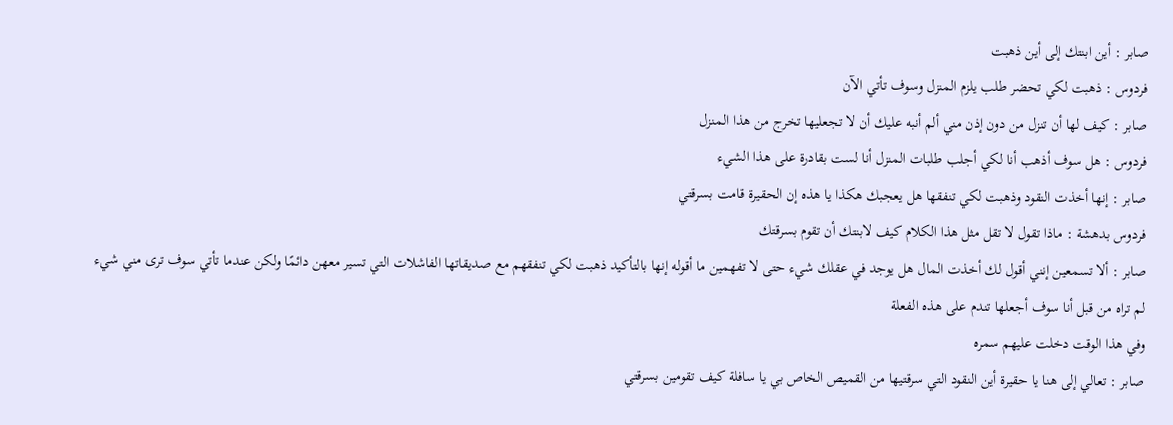صابر : أين ابنتك إلى أين ذهبت
فردوس : ذهبت لكي تحضر طلب يلزم المنزل وسوف تأتي الآن
صابر : كيف لها أن تنزل من دون إذن مني ألم أنبه عليك أن لا تجعليها تخرج من هذا المنزل
فردوس : هل سوف أذهب أنا لكي أجلب طلبات المنزل أنا لست بقادرة على هذا الشيء
صابر : إنها أخذت النقود وذهبت لكي تنفقها هل يعجبك هكذا يا هذه إن الحقيرة قامت بسرقتي
فردوس بدهشة : ماذا تقول لا تقل مثل هذا الكلام كيف لابنتك أن تقوم بسرقتك
صابر : ألا تسمعين إنني أقول لك أخذت المال هل يوجد في عقلك شيء حتى لا تفهمين ما أقوله إنها بالتأكيد ذهبت لكي تنفقهم مع صديقاتها الفاشلات التي تسير معهن دائمًا ولكن عندما تأتي سوف ترى مني شيء لم تراه من قبل أنا سوف أجعلها تندم على هذه الفعلة
وفي هذا الوقت دخلت عليهم سمره
صابر : تعالي إلى هنا يا حقيرة أين النقود التي سرقتيها من القميص الخاص بي يا سافلة كيف تقومين بسرقتي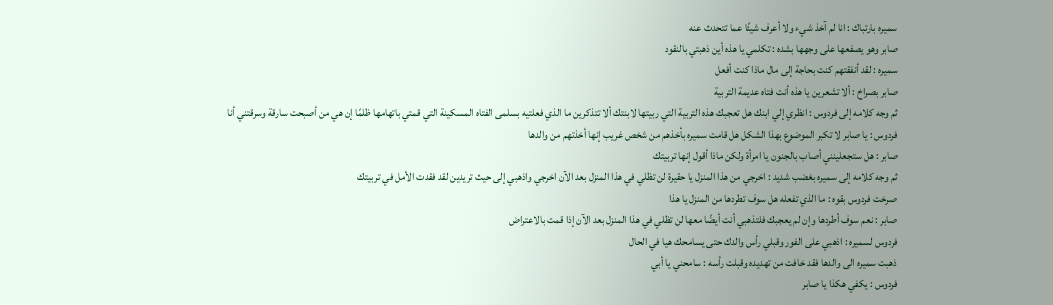سميره بارتباك : انا لم آخذ شيء ولا أعرف شيئًا عما تتحدث عنه
صابر وهو يصفعها على وجهها بشده : تكلمي يا هذه أين ذهبتي بالنقود
سميره : لقد أنفقتهم كنت بحاجة إلى مال ماذا كنت أفعل
صابر بصراخ : ألا تشعرين يا هذه أنت فتاه عديمة التربية
ثم وجه كلامه إلى فردوس : انظري إلي ابنك هل تعجبك هذه التربية التي ربيتها لابنتك ألا تتذكرين ما الذي فعلتيه بسلمى الفتاه المسكينة التي قمتي باتهامها ظلمًا إن هي من أصبحت سارقة وسرقتني أنا
فردوس : يا صابر لا تكبر الموضوع بهذا الشكل هل قامت سميره بأخذهم من شخص غريب إنها أخذتهم من والدها
صابر : هل ستجعلينني أصاب بالجنون يا امرأة ولكن ماذا أقول إنها تربيتك
ثم وجه كلامه إلى سميره بغضب شديد : اخرجي من هذا المنزل يا حقيرة لن تظلي في هذا المنزل بعد الآن اخرجي واذهبي إلى حيث تريدين لقد فقدت الأمل في تربيتك
صرخت فردوس بقوه : ما الذي تفعله هل سوف تطردها من المنزل يا هذا
صابر : نعم سوف أطردها وإن لم يعجبك فلتذهبي أنت أيضًا معها لن تظلي في هذا المنزل بعد الآن إذا قمت بالاعتراض
فردوس لسميره : اذهبي على الفور وقبلي رأس والدك حتى يسامحك هيا في الحال
ذهبت سميره الى والدها فقد خافت من تهديده وقبلت رأسه : سامحني يا أبي
فردوس : يكفي هكذا يا صابر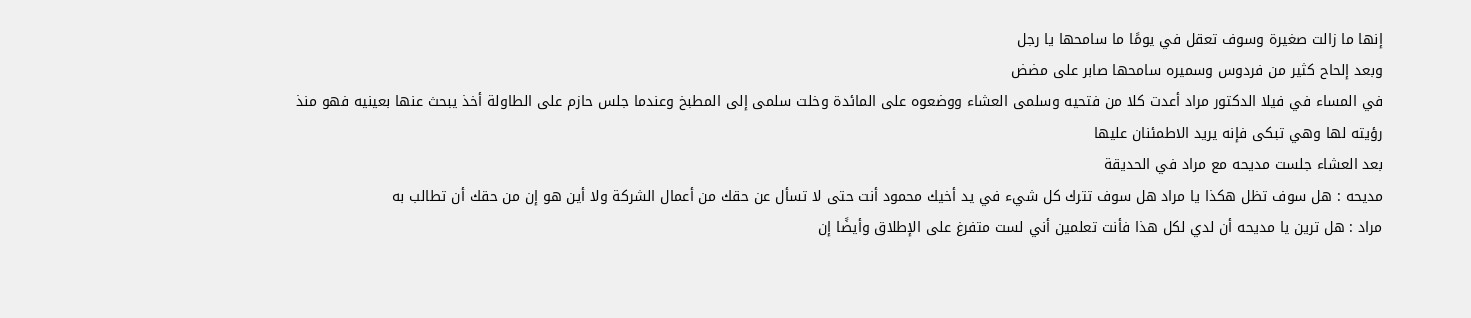إنها ما زالت صغيرة وسوف تعقل في يومًا ما سامحها يا رجل
وبعد إلحاح كثير من فردوس وسميره سامحها صابر على مضض
في المساء في فيلا الدكتور مراد أعدت كلا من فتحيه وسلمى العشاء ووضعوه على المائدة وخلت سلمى إلى المطبخ وعندما جلس حازم على الطاولة أخذ يبحث عنها بعينيه فهو منذ رؤيته لها وهي تبكى فإنه يريد الاطمئنان عليها
بعد العشاء جلست مديحه مع مراد في الحديقة
مديحه : هل سوف تظل هكذا يا مراد هل سوف تترك كل شيء في يد أخيك محمود أنت حتى لا تسأل عن حقك من أعمال الشركة ولا أين هو إن من حقك أن تطالب به
مراد : هل ترين يا مديحه أن لدي لكل هذا فأنت تعلمين أني لست متفرغ على الإطلاق وأيضًا إن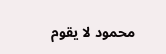محمود لا يقوم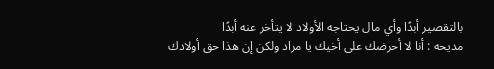بالتقصير أبدًا وأي مال يحتاجه الأولاد لا يتأخر عنه أبدًا
مديحه : أنا لا أحرضك على أخيك يا مراد ولكن إن هذا حق أولادك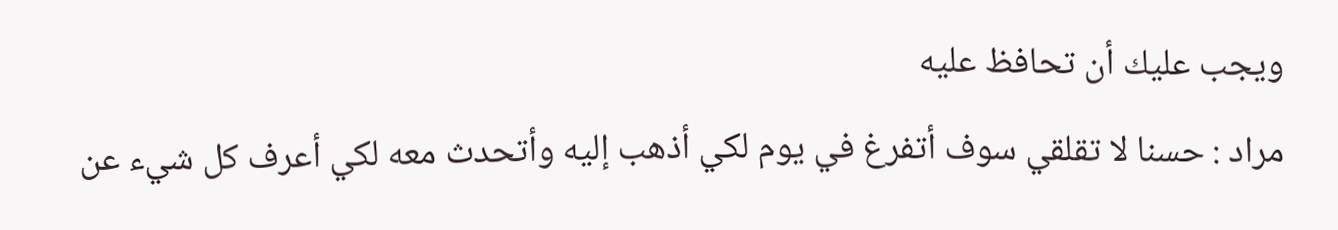ويجب عليك أن تحافظ عليه
مراد : حسنا لا تقلقي سوف أتفرغ في يوم لكي أذهب إليه وأتحدث معه لكي أعرف كل شيء عن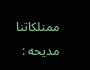ممتلكاتنا
مديحه :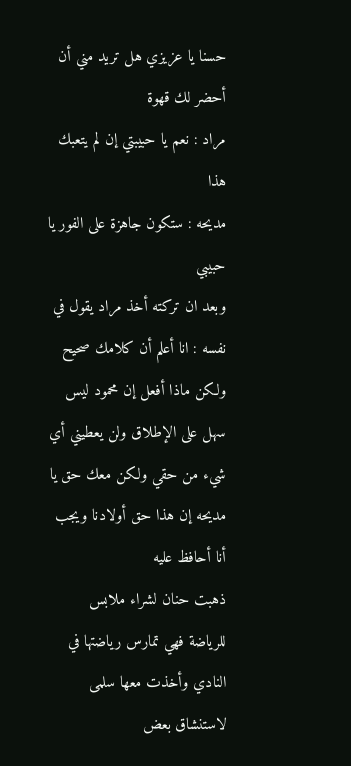حسنا يا عزيزي هل تريد مني أن أحضر لك قهوة
مراد : نعم يا حبيبتي إن لم يتعبك هذا
مديحه : ستكون جاهزة على الفور يا حبيبي
وبعد ان تركته أخذ مراد يقول في نفسه : انا أعلم أن كلامك صحيح ولكن ماذا أفعل إن محمود ليس سهل على الإطلاق ولن يعطيني أي شيء من حقي ولكن معك حق يا مديحه إن هذا حق أولادنا ويجب أنا أحافظ عليه
ذهبت حنان لشراء ملابس للرياضة فهي تمارس رياضتها في النادي وأخذت معها سلمى لاستنشاق بعض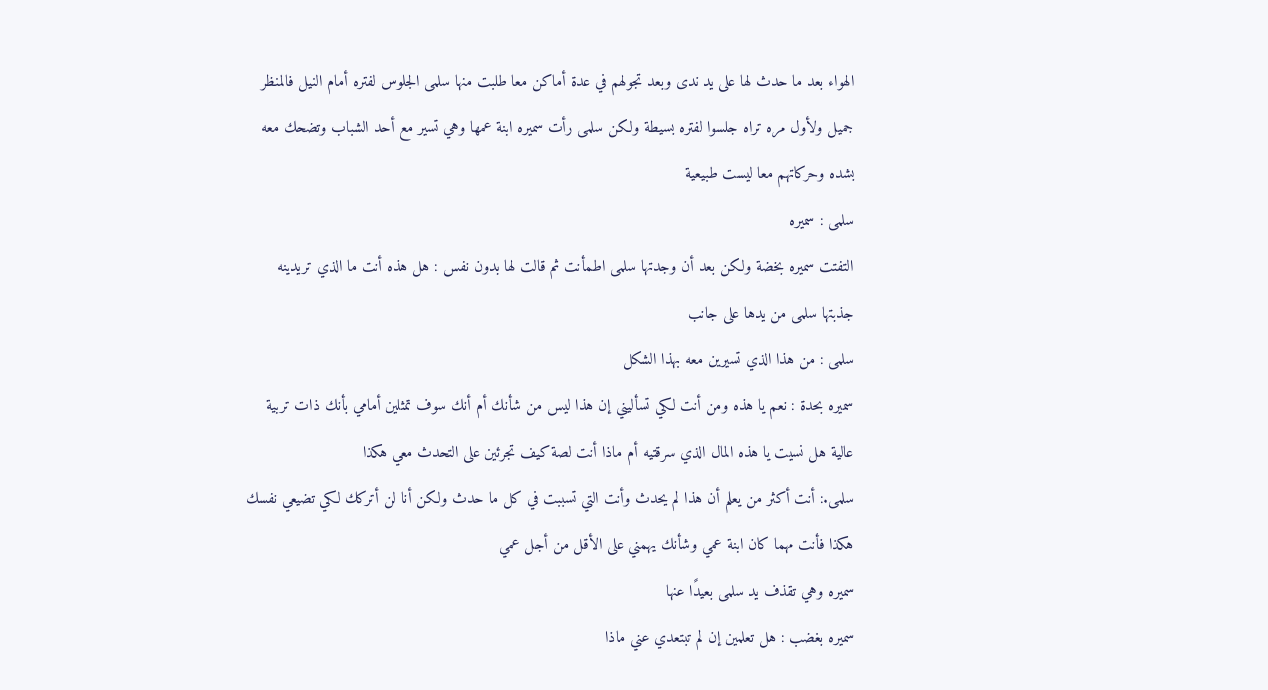الهواء بعد ما حدث لها على يد ندى وبعد تجولهم في عدة أماكن معا طلبت منها سلمى الجلوس لفتره أمام النيل فالمنظر جميل ولأول مره تراه جلسوا لفتره بسيطة ولكن سلمى رأت سميره ابنة عمها وهي تسير مع أحد الشباب وتضحك معه بشده وحركاتهم معا ليست طبيعية
سلمى : سميره
التفتت سميره بخضة ولكن بعد أن وجدتها سلمى اطمأنت ثم قالت لها بدون نفس : هل هذه أنت ما الذي تريدينه
جذبتها سلمى من يدها على جانب
سلمى : من هذا الذي تسيرين معه بهذا الشكل
سميره بحدة : نعم يا هذه ومن أنت لكي تسأليني إن هذا ليس من شأنك أم أنك سوف تمثلين أمامي بأنك ذات تربية عالية هل نسيت يا هذه المال الذي سرقتيه أم ماذا أنت لصة كيف تجرئين على التحدث معي هكذا
سلمى.: أنت أكثر من يعلم أن هذا لم يحدث وأنت التي تسببت في كل ما حدث ولكن أنا لن أتركك لكي تضيعي نفسك هكذا فأنت مهما كان ابنة عمي وشأنك يهمني على الأقل من أجل عمي
سميره وهي تقذف يد سلمى بعيدًا عنها
سميره بغضب : هل تعلمين إن لم تبتعدي عني ماذا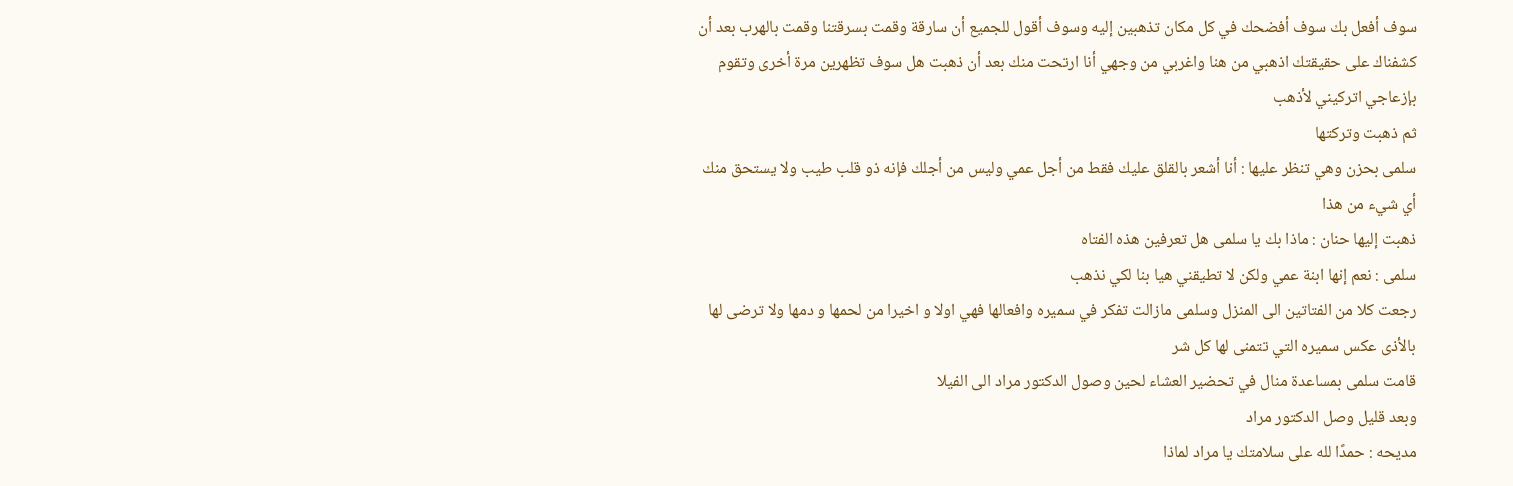سوف أفعل بك سوف أفضحك في كل مكان تذهبين إليه وسوف أقول للجميع أن سارقة وقمت بسرقتنا وقمت بالهرب بعد أن كشفناك على حقيقتك اذهبي من هنا واغربي من وجهي أنا ارتحت منك بعد أن ذهبت هل سوف تظهرين مرة أخرى وتقوم بإزعاجي اتركيني لأذهب
ثم ذهبت وتركتها
سلمى بحزن وهي تنظر عليها : أنا أشعر بالقلق عليك فقط من أجل عمي وليس من أجلك فإنه ذو قلب طيب ولا يستحق منك أي شيء من هذا
ذهبت إليها حنان : ماذا بك يا سلمى هل تعرفين هذه الفتاه
سلمى : نعم إنها ابنة عمي ولكن لا تطيقني هيا بنا لكي نذهب
رجعت كلا من الفتاتين الى المنزل وسلمى مازالت تفكر في سميره وافعالها فهي اولا و اخيرا من لحمها و دمها ولا ترضى لها بالأذى عكس سميره التي تتمنى لها كل شر
قامت سلمى بمساعدة منال في تحضير العشاء لحين وصول الدكتور مراد الى الفيلا
وبعد قليل وصل الدكتور مراد
مديحه : حمدًا لله على سلامتك يا مراد لماذا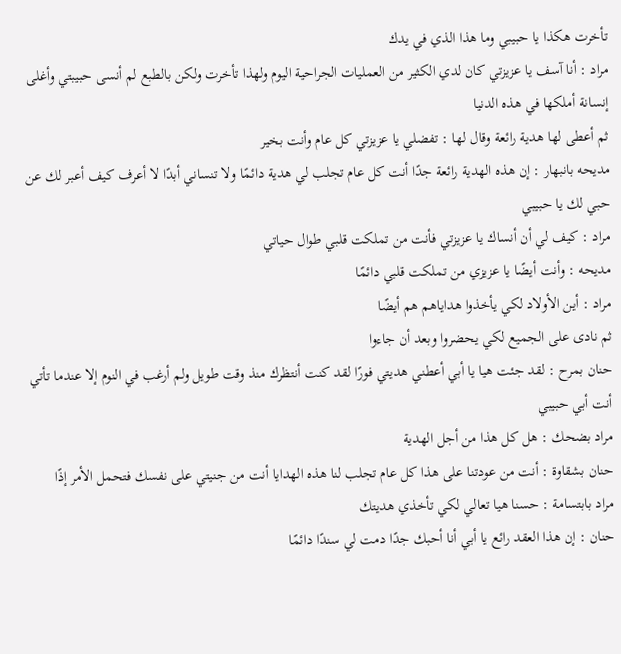تأخرت هكذا يا حبيبي وما هذا الذي في يدك
مراد : أنا آسف يا عزيزتي كان لدي الكثير من العمليات الجراحية اليوم ولهذا تأخرت ولكن بالطبع لم أنسى حبيبتي وأغلى إنسانة أملكها في هذه الدنيا
ثم أعطى لها هدية رائعة وقال لها : تفضلي يا عزيزتي كل عام وأنت بخير
مديحه بانبهار : إن هذه الهدية رائعة جدًا أنت كل عام تجلب لي هدية دائمًا ولا تنساني أبدًا لا أعرف كيف أعبر لك عن حبي لك يا حبيبي
مراد : كيف لي أن أنساك يا عزيزتي فأنت من تملكت قلبي طوال حياتي
مديحه : وأنت أيضًا يا عزيزي من تملكت قلبي دائمًا
مراد : أين الأولاد لكي يأخذوا هداياهم هم أيضًا
ثم نادى على الجميع لكي يحضروا وبعد أن جاءوا
حنان بمرح : لقد جئت هيا يا أبي أعطني هديتي فورًا لقد كنت أنتظرك منذ وقت طويل ولم أرغب في النوم إلا عندما تأتي أنت أبي حبيبي
مراد بضحك : هل كل هذا من أجل الهدية
حنان بشقاوة : أنت من عودتنا على هذا كل عام تجلب لنا هذه الهدايا أنت من جنيتي على نفسك فتحمل الأمر إذًا
مراد بابتسامة : حسنا هيا تعالي لكي تأخذي هديتك
حنان : إن هذا العقد رائع يا أبي أنا أحبك جدًا دمت لي سندًا دائمًا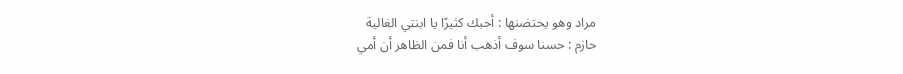مراد وهو يحتضنها : أحبك كثيرًا يا ابنتي الغالية
حازم : حسنا سوف أذهب أنا فمن الظاهر أن أمي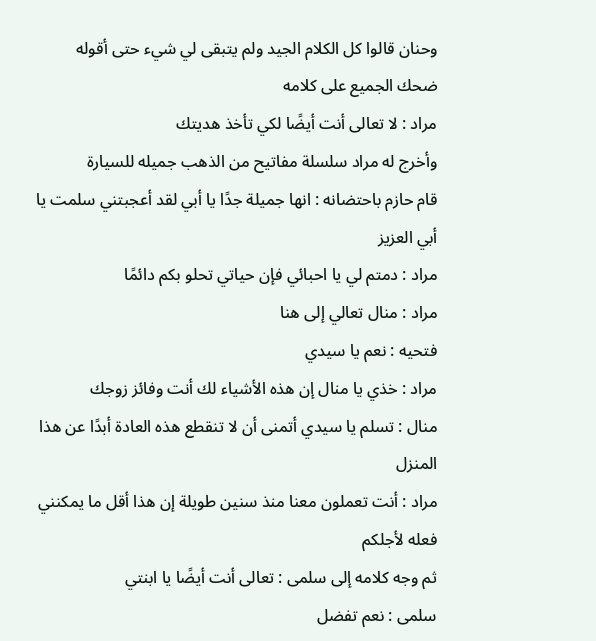وحنان قالوا كل الكلام الجيد ولم يتبقى لي شيء حتى أقوله
ضحك الجميع على كلامه
مراد : لا تعالى أنت أيضًا لكي تأخذ هديتك
وأخرج له مراد سلسلة مفاتيح من الذهب جميله للسيارة
قام حازم باحتضانه : انها جميلة جدًا يا أبي لقد أعجبتني سلمت يا أبي العزيز
مراد : دمتم لي يا احبائي فإن حياتي تحلو بكم دائمًا
مراد : منال تعالي إلى هنا
فتحيه : نعم يا سيدي
مراد : خذي يا منال إن هذه الأشياء لك أنت وفائز زوجك
منال : تسلم يا سيدي أتمنى أن لا تنقطع هذه العادة أبدًا عن هذا المنزل
مراد : أنت تعملون معنا منذ سنين طويلة إن هذا أقل ما يمكنني فعله لأجلكم
ثم وجه كلامه إلى سلمى : تعالى أنت أيضًا يا ابنتي
سلمى : نعم تفضل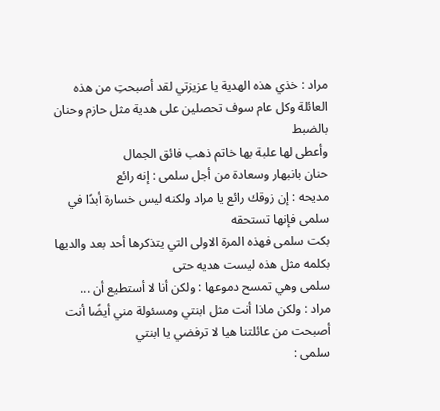مراد : خذي هذه الهدية يا عزيزتي لقد أصبحتِ من هذه العائلة وكل عام سوف تحصلين على هدية مثل حازم وحنان بالضبط
وأعطى لها علبة بها خاتم ذهب فائق الجمال
حنان بانبهار وسعادة من أجل سلمى : إنه رائع
مديحه : إن زوقك رائع يا مراد ولكنه ليس خسارة أبدًا في سلمى فإنها تستحقه
بكت سلمى فهذه المرة الاولى التي يتذكرها أحد بعد والديها بكلمه مثل هذه ليست هديه حتى
سلمى وهي تمسح دموعها : ولكن أنا لا أستطيع أن ...
مراد : ولكن ماذا أنت مثل ابنتي ومسئولة مني أيضًا أنت أصبحت من عائلتنا هيا لا ترفضي يا ابنتي
سلمى :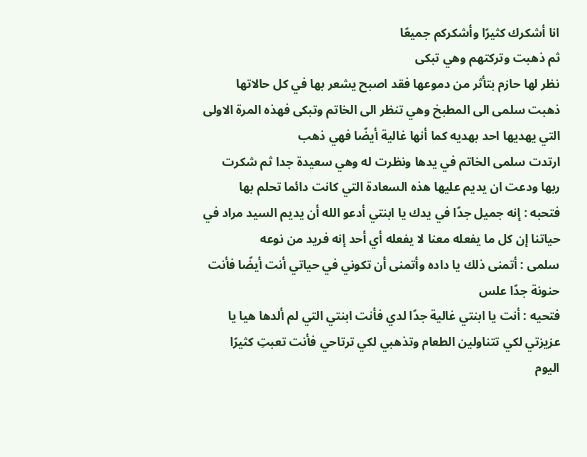انا أشكرك كثيرًا وأشكركم جميعًا
ثم ذهبت وتركتهم وهي تبكى
نظر لها حازم بتأثر من دموعها فقد اصبح يشعر بها في كل حالاتها
ذهبت سلمى الى المطبخ وهي تنظر الى الخاتم وتبكى فهذه المرة الاولى التي يهديها احد بهديه كما أنها غالية أيضًا فهي ذهب
ارتدت سلمى الخاتم في يدها ونظرت له وهي سعيدة جدا ثم شكرت ربها ودعت ان يديم عليها هذه السعادة التي كانت دائما تحلم بها
فتحبه : إنه جميل جدًا في يدك يا ابنتي أدعو الله أن يديم السيد مراد في حياتنا إن كل ما يفعله معنا لا يفعله أي أحد إنه فريد من نوعه
سلمى : أتمنى ذلك يا داده وأتمنى أن تكوني في حياتي أنت أيضًا فأنت حنونة جدًا علس
فتحيه : أنت يا ابنتي غالية جدًا لدي فأنت ابنتي التي لم ألدها هيا يا عزيزتي لكي تتناولين الطعام وتذهبي لكي ترتاحي فأنت تعبتِ كثيرًا اليوم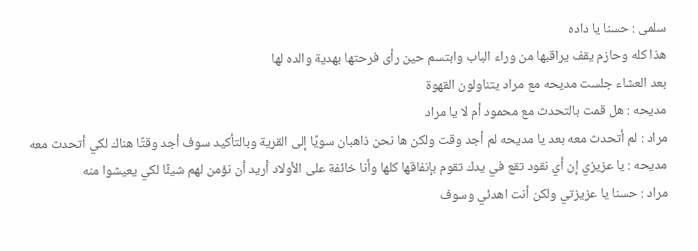سلمى : حسنا يا داده
هذا كله وحازم يقف يراقبها من وراء الباب وابتسم حين رأى فرحتها بهدية والده لها
بعد العشاء جلست مديحه مع مراد يتناولون القهوة
مديحه : هل قمت بالتحدث مع محمود أم لا يا مراد
مراد : لم أتحدث معه بعد يا مديحه لم أجد وقت ولكن ها نحن ذاهبان سويًا إلى القرية وبالتأكيد سوف أجد وقتًا هناك لكي أتحدث معه
مديحه : يا عزيزي إن أي نقود تقع في يدك تقوم بإنفاقها كلها وأنا خائفة على الأولاد أريد أن نؤمن لهم شيئًا لكي يعيشوا منه
مراد : حسنا يا عزيزتي ولكن أنت اهدئي وسوف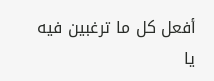أفعل كل ما ترغبين فيه يا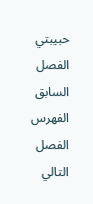حبيبتي
الفصل السابق الفهرس الفصل التالي